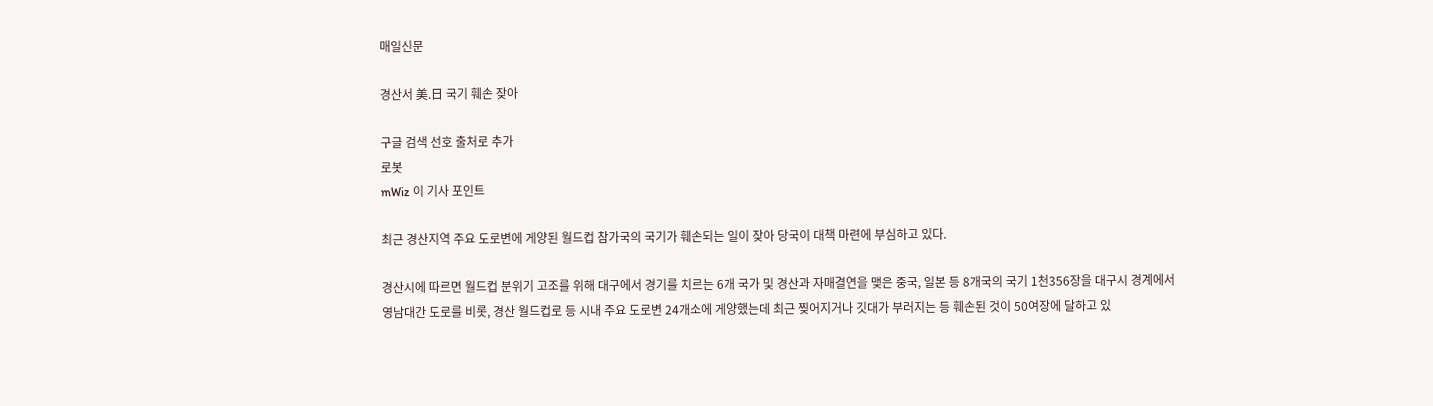매일신문

경산서 美.日 국기 훼손 잦아

구글 검색 선호 출처로 추가
로봇
mWiz 이 기사 포인트

최근 경산지역 주요 도로변에 게양된 월드컵 참가국의 국기가 훼손되는 일이 잦아 당국이 대책 마련에 부심하고 있다.

경산시에 따르면 월드컵 분위기 고조를 위해 대구에서 경기를 치르는 6개 국가 및 경산과 자매결연을 맺은 중국, 일본 등 8개국의 국기 1천356장을 대구시 경계에서 영남대간 도로를 비롯, 경산 월드컵로 등 시내 주요 도로변 24개소에 게양했는데 최근 찢어지거나 깃대가 부러지는 등 훼손된 것이 50여장에 달하고 있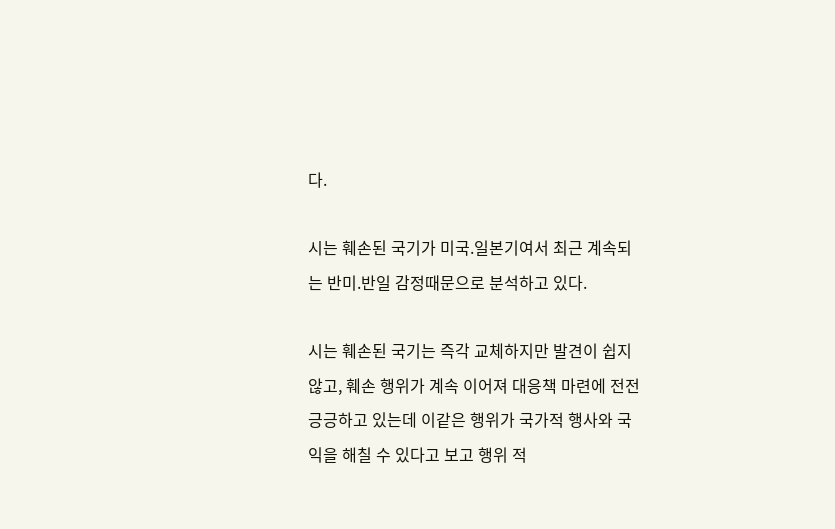다.

시는 훼손된 국기가 미국.일본기여서 최근 계속되는 반미.반일 감정때문으로 분석하고 있다.

시는 훼손된 국기는 즉각 교체하지만 발견이 쉽지 않고, 훼손 행위가 계속 이어져 대응책 마련에 전전긍긍하고 있는데 이같은 행위가 국가적 행사와 국익을 해칠 수 있다고 보고 행위 적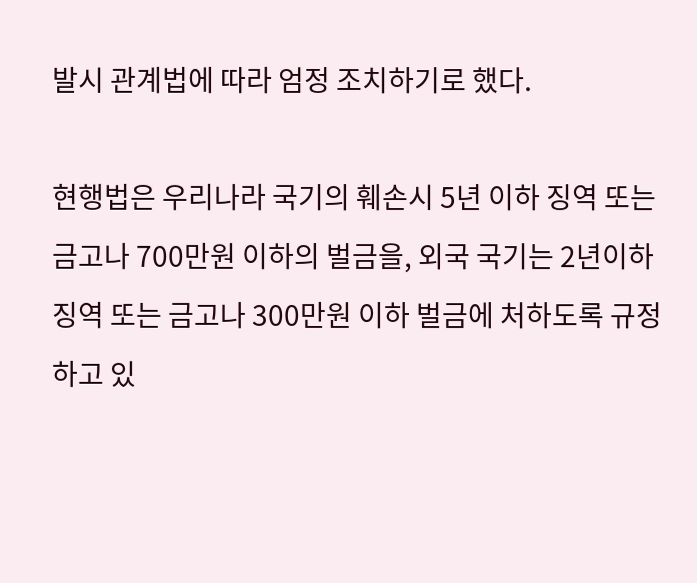발시 관계법에 따라 엄정 조치하기로 했다.

현행법은 우리나라 국기의 훼손시 5년 이하 징역 또는 금고나 700만원 이하의 벌금을, 외국 국기는 2년이하 징역 또는 금고나 300만원 이하 벌금에 처하도록 규정하고 있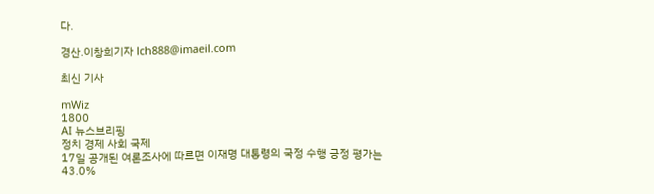다.

경산.이창희기자 lch888@imaeil.com

최신 기사

mWiz
1800
AI 뉴스브리핑
정치 경제 사회 국제
17일 공개된 여론조사에 따르면 이재명 대통령의 국정 수행 긍정 평가는 43.0%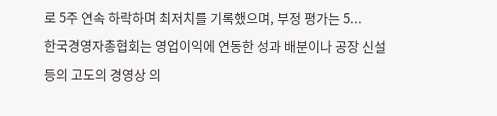로 5주 연속 하락하며 최저치를 기록했으며, 부정 평가는 5...
한국경영자총협회는 영업이익에 연동한 성과 배분이나 공장 신설 등의 고도의 경영상 의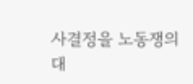사결정을 노동쟁의 대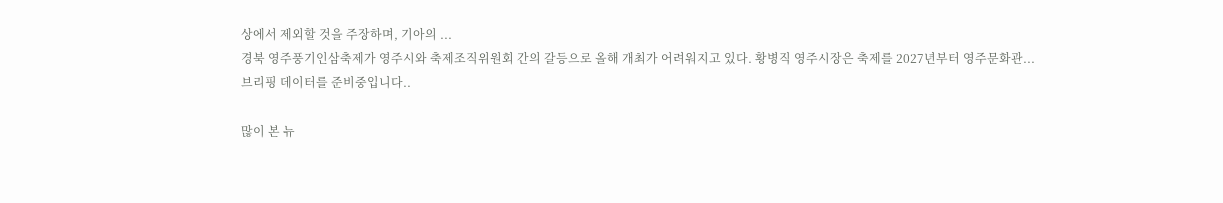상에서 제외할 것을 주장하며, 기아의 ...
경북 영주풍기인삼축제가 영주시와 축제조직위원회 간의 갈등으로 올해 개최가 어려워지고 있다. 황병직 영주시장은 축제를 2027년부터 영주문화관...
브리핑 데이터를 준비중입니다..

많이 본 뉴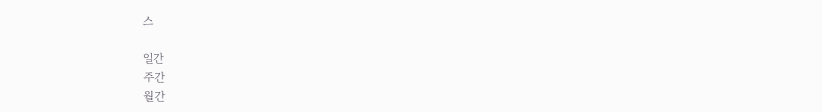스

일간
주간
월간